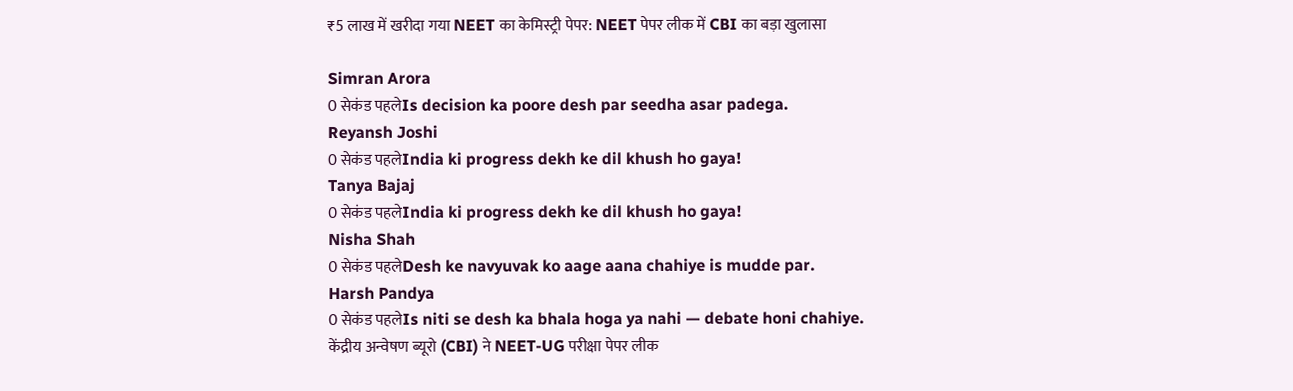₹5 लाख में खरीदा गया NEET का केमिस्ट्री पेपर: NEET पेपर लीक में CBI का बड़ा खुलासा

Simran Arora
0 सेकंड पहलेIs decision ka poore desh par seedha asar padega.
Reyansh Joshi
0 सेकंड पहलेIndia ki progress dekh ke dil khush ho gaya!
Tanya Bajaj
0 सेकंड पहलेIndia ki progress dekh ke dil khush ho gaya!
Nisha Shah
0 सेकंड पहलेDesh ke navyuvak ko aage aana chahiye is mudde par.
Harsh Pandya
0 सेकंड पहलेIs niti se desh ka bhala hoga ya nahi — debate honi chahiye.
केंद्रीय अन्वेषण ब्यूरो (CBI) ने NEET-UG परीक्षा पेपर लीक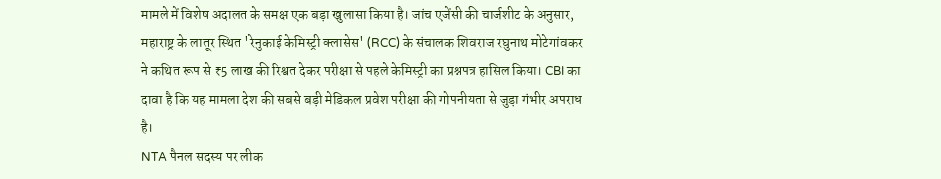मामले में विशेष अदालत के समक्ष एक बड़ा खुलासा किया है। जांच एजेंसी की चार्जशीट के अनुसार, महाराष्ट्र के लातूर स्थित 'रेनुकाई केमिस्ट्री क्लासेस' (RCC) के संचालक शिवराज रघुनाथ मोटेगांवकर ने कथित रूप से ₹5 लाख की रिश्वत देकर परीक्षा से पहले केमिस्ट्री का प्रश्नपत्र हासिल किया। CBI का दावा है कि यह मामला देश की सबसे बड़ी मेडिकल प्रवेश परीक्षा की गोपनीयता से जुड़ा गंभीर अपराध है।
NTA पैनल सदस्य पर लीक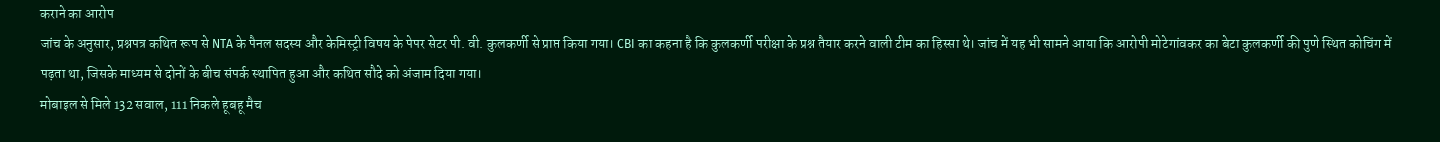कराने का आरोप
जांच के अनुसार, प्रश्नपत्र कथित रूप से NTA के पैनल सदस्य और केमिस्ट्री विषय के पेपर सेटर पी. वी. कुलकर्णी से प्राप्त किया गया। CBI का कहना है कि कुलकर्णी परीक्षा के प्रश्न तैयार करने वाली टीम का हिस्सा थे। जांच में यह भी सामने आया कि आरोपी मोटेगांवकर का बेटा कुलकर्णी की पुणे स्थित कोचिंग में पढ़ता था, जिसके माध्यम से दोनों के बीच संपर्क स्थापित हुआ और कथित सौदे को अंजाम दिया गया।
मोबाइल से मिले 132 सवाल, 111 निकले हूबहू मैच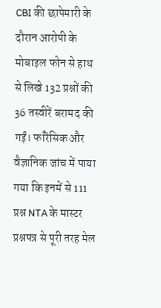CBI की छापेमारी के दौरान आरोपी के मोबाइल फोन से हाथ से लिखे 132 प्रश्नों की 36 तस्वीरें बरामद की गईं। फॉरेंसिक और वैज्ञानिक जांच में पाया गया कि इनमें से 111 प्रश्न NTA के मास्टर प्रश्नपत्र से पूरी तरह मेल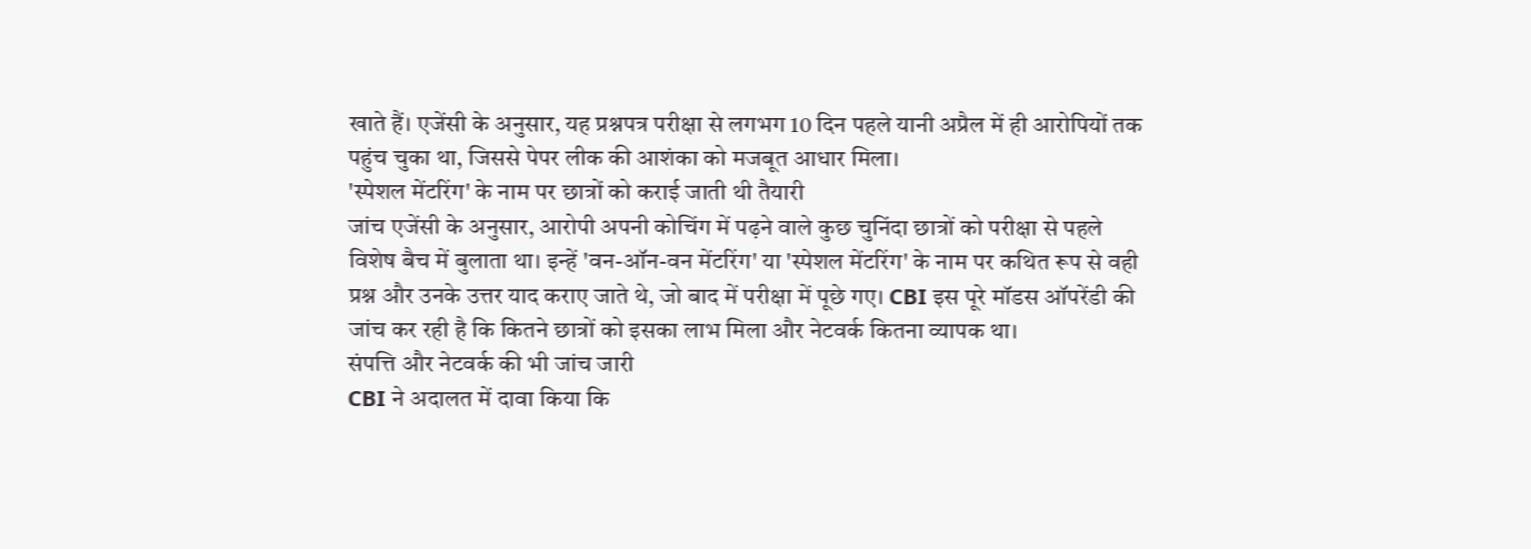खाते हैं। एजेंसी के अनुसार, यह प्रश्नपत्र परीक्षा से लगभग 10 दिन पहले यानी अप्रैल में ही आरोपियों तक पहुंच चुका था, जिससे पेपर लीक की आशंका को मजबूत आधार मिला।
'स्पेशल मेंटरिंग' के नाम पर छात्रों को कराई जाती थी तैयारी
जांच एजेंसी के अनुसार, आरोपी अपनी कोचिंग में पढ़ने वाले कुछ चुनिंदा छात्रों को परीक्षा से पहले विशेष बैच में बुलाता था। इन्हें 'वन-ऑन-वन मेंटरिंग' या 'स्पेशल मेंटरिंग' के नाम पर कथित रूप से वही प्रश्न और उनके उत्तर याद कराए जाते थे, जो बाद में परीक्षा में पूछे गए। CBI इस पूरे मॉडस ऑपरेंडी की जांच कर रही है कि कितने छात्रों को इसका लाभ मिला और नेटवर्क कितना व्यापक था।
संपत्ति और नेटवर्क की भी जांच जारी
CBI ने अदालत में दावा किया कि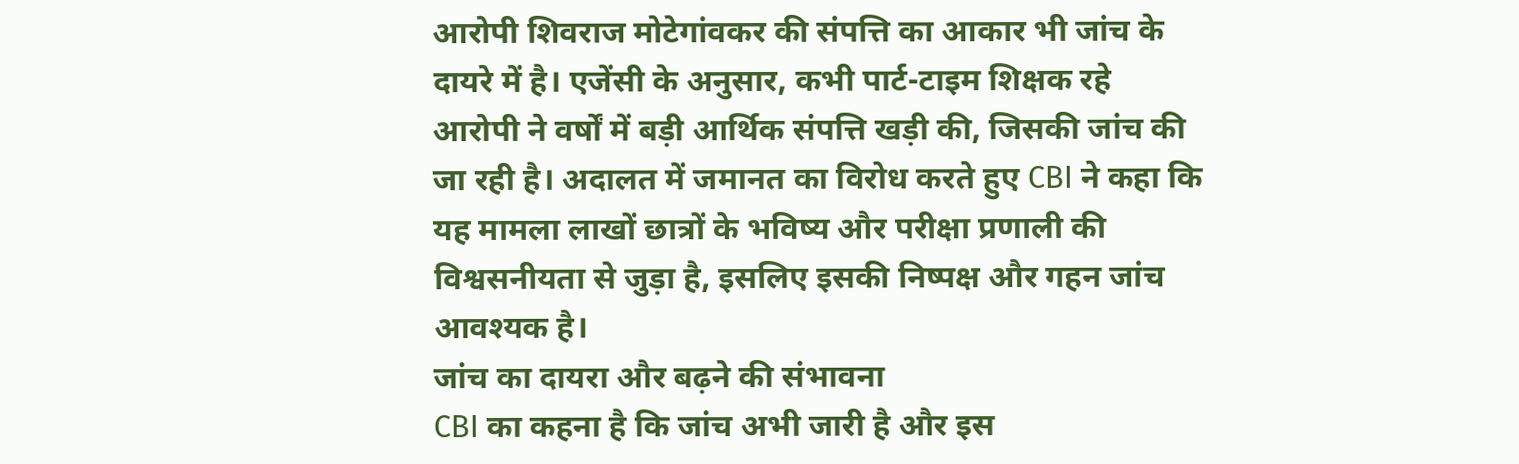आरोपी शिवराज मोटेगांवकर की संपत्ति का आकार भी जांच के दायरे में है। एजेंसी के अनुसार, कभी पार्ट-टाइम शिक्षक रहे आरोपी ने वर्षों में बड़ी आर्थिक संपत्ति खड़ी की, जिसकी जांच की जा रही है। अदालत में जमानत का विरोध करते हुए CBI ने कहा कि यह मामला लाखों छात्रों के भविष्य और परीक्षा प्रणाली की विश्वसनीयता से जुड़ा है, इसलिए इसकी निष्पक्ष और गहन जांच आवश्यक है।
जांच का दायरा और बढ़ने की संभावना
CBI का कहना है कि जांच अभी जारी है और इस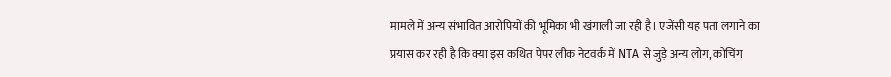मामले में अन्य संभावित आरोपियों की भूमिका भी खंगाली जा रही है। एजेंसी यह पता लगाने का प्रयास कर रही है कि क्या इस कथित पेपर लीक नेटवर्क में NTA से जुड़े अन्य लोग, कोचिंग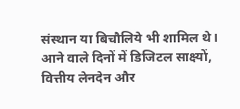संस्थान या बिचौलिये भी शामिल थे। आने वाले दिनों में डिजिटल साक्ष्यों, वित्तीय लेनदेन और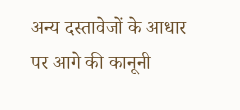अन्य दस्तावेजों के आधार पर आगे की कानूनी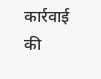कार्रवाई की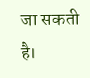जा सकती है।